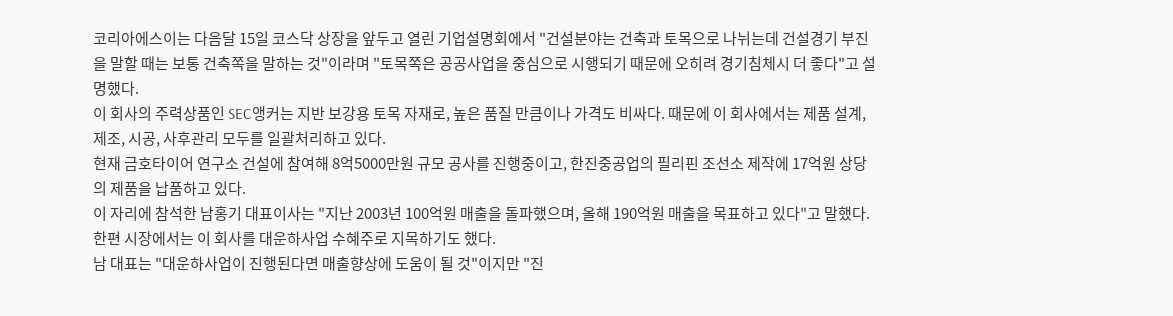코리아에스이는 다음달 15일 코스닥 상장을 앞두고 열린 기업설명회에서 "건설분야는 건축과 토목으로 나뉘는데 건설경기 부진을 말할 때는 보통 건축쪽을 말하는 것"이라며 "토목쪽은 공공사업을 중심으로 시행되기 때문에 오히려 경기침체시 더 좋다"고 설명했다.
이 회사의 주력상품인 SEC앵커는 지반 보강용 토목 자재로, 높은 품질 만큼이나 가격도 비싸다. 때문에 이 회사에서는 제품 설계, 제조, 시공, 사후관리 모두를 일괄처리하고 있다.
현재 금호타이어 연구소 건설에 참여해 8억5000만원 규모 공사를 진행중이고, 한진중공업의 필리핀 조선소 제작에 17억원 상당의 제품을 납품하고 있다.
이 자리에 참석한 남홍기 대표이사는 "지난 2003년 100억원 매출을 돌파했으며, 올해 190억원 매출을 목표하고 있다"고 말했다.
한편 시장에서는 이 회사를 대운하사업 수혜주로 지목하기도 했다.
남 대표는 "대운하사업이 진행된다면 매출향상에 도움이 될 것"이지만 "진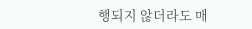행되지 않더라도 매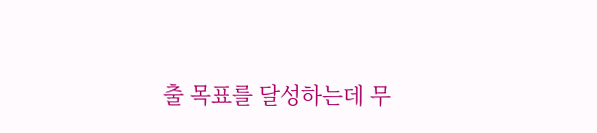출 목표를 달성하는데 무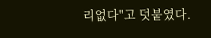리없다"고 덧붙였다.